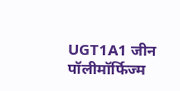UGT1A1 जीन पॉलीमॉर्फिज्म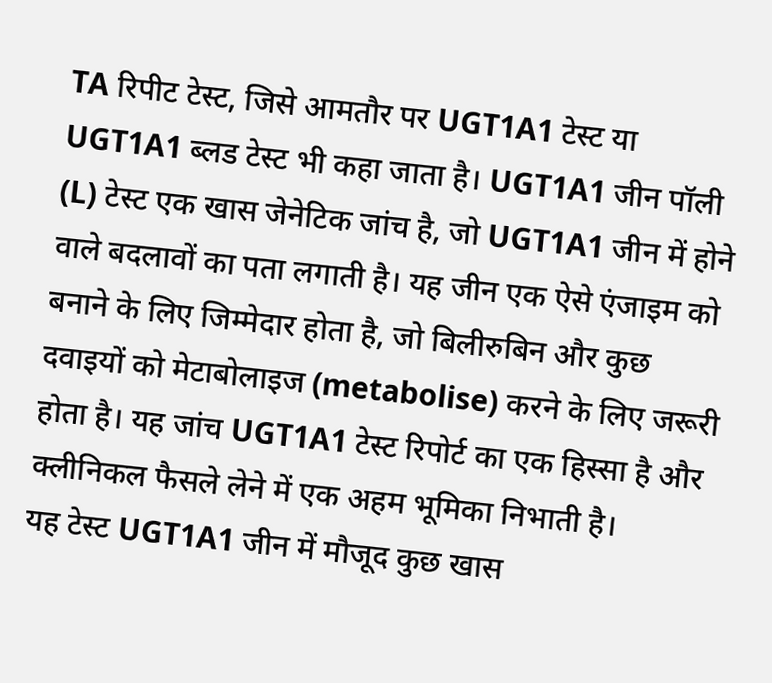TA रिपीट टेस्ट, जिसे आमतौर पर UGT1A1 टेस्ट या UGT1A1 ब्लड टेस्ट भी कहा जाता है। UGT1A1 जीन पॉली (L) टेस्ट एक खास जेनेटिक जांच है, जो UGT1A1 जीन में होने वाले बदलावों का पता लगाती है। यह जीन एक ऐसे एंजाइम को बनाने के लिए जिम्मेदार होता है, जो बिलीरुबिन और कुछ दवाइयों को मेटाबोलाइज (metabolise) करने के लिए जरूरी होता है। यह जांच UGT1A1 टेस्ट रिपोर्ट का एक हिस्सा है और क्लीनिकल फैसले लेने में एक अहम भूमिका निभाती है।
यह टेस्ट UGT1A1 जीन में मौजूद कुछ खास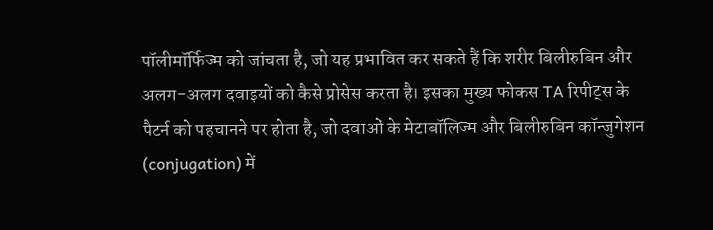पॉलीमॉर्फिज्म को जांचता है, जो यह प्रभावित कर सकते हैं कि शरीर बिलीरुबिन और अलग-अलग दवाइयों को कैसे प्रोसेस करता है। इसका मुख्य फोकस TA रिपीट्स के पैटर्न को पहचानने पर होता है, जो दवाओं के मेटाबॉलिज्म और बिलीरुबिन कॉन्जुगेशन (conjugation) में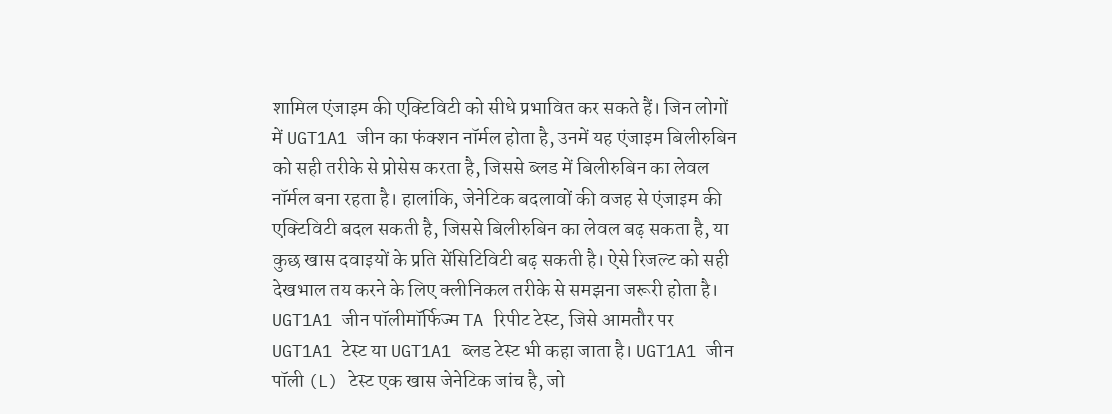शामिल एंजाइम की एक्टिविटी को सीधे प्रभावित कर सकते हैं। जिन लोगों में UGT1A1 जीन का फंक्शन नॉर्मल होता है, उनमें यह एंजाइम बिलीरुबिन को सही तरीके से प्रोसेस करता है, जिससे ब्लड में बिलीरुबिन का लेवल नॉर्मल बना रहता है। हालांकि, जेनेटिक बदलावों की वजह से एंजाइम की एक्टिविटी बदल सकती है, जिससे बिलीरुबिन का लेवल बढ़ सकता है, या कुछ खास दवाइयों के प्रति सेंसिटिविटी बढ़ सकती है। ऐसे रिजल्ट को सही देखभाल तय करने के लिए क्लीनिकल तरीके से समझना जरूरी होता है।
UGT1A1 जीन पॉलीमॉर्फिज्म TA रिपीट टेस्ट, जिसे आमतौर पर UGT1A1 टेस्ट या UGT1A1 ब्लड टेस्ट भी कहा जाता है। UGT1A1 जीन पॉली (L) टेस्ट एक खास जेनेटिक जांच है, जो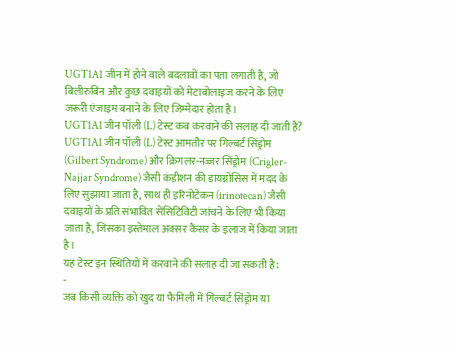UGT1A1 जीन में होने वाले बदलावों का पता लगाती है, जो बिलीरुबिन और कुछ दवाइयों को मेटाबोलाइज करने के लिए जरूरी एंजाइम बनाने के लिए जिम्मेदार होता है।
UGT1A1 जीन पॉली (L) टेस्ट कब करवाने की सलाह दी जाती है?
UGT1A1 जीन पॉली (L) टेस्ट आमतौर पर गिल्बर्ट सिंड्रोम (Gilbert Syndrome) और क्रिगलर-नज्जर सिंड्रोम (Crigler-Najjar Syndrome) जैसी कंडीशन की डायग्नोसिस में मदद के लिए सुझाया जाता है, साथ ही इरिनोटेकन (irinotecan) जैसी दवाइयों के प्रति संभावित सेंसिटिविटी जांचने के लिए भी किया जाता है, जिसका इस्तेमाल अक्सर कैंसर के इलाज में किया जाता है।
यह टेस्ट इन स्थितियों में करवाने की सलाह दी जा सकती है:
-
जब किसी व्यक्ति को खुद या फैमिली में गिल्बर्ट सिंड्रोम या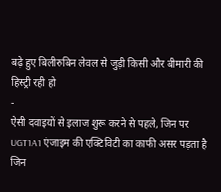बढ़े हुए बिलीरुबिन लेवल से जुड़ी किसी और बीमारी की हिस्ट्री रही हो
-
ऐसी दवाइयों से इलाज शुरू करने से पहले, जिन पर UGT1A1 एंजाइम की एक्टिविटी का काफी असर पड़ता है
जिन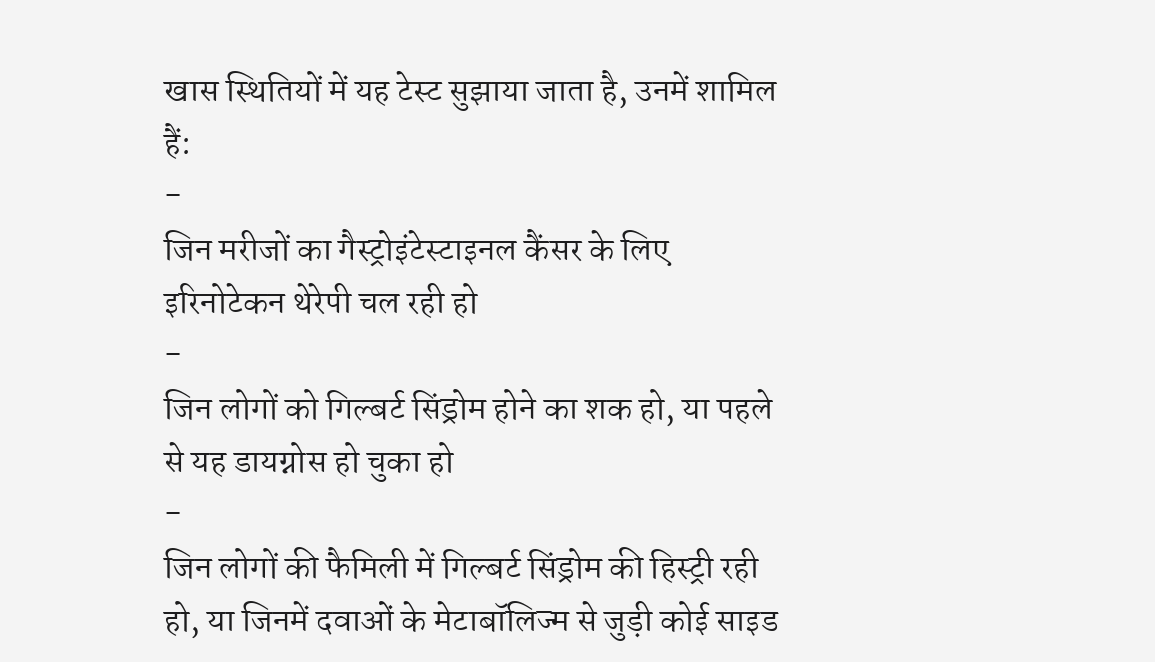खास स्थितियों में यह टेस्ट सुझाया जाता है, उनमें शामिल हैं:
-
जिन मरीजों का गैस्ट्रोइंटेस्टाइनल कैंसर के लिए इरिनोटेकन थेरेपी चल रही हो
-
जिन लोगों को गिल्बर्ट सिंड्रोम होने का शक हो, या पहले से यह डायग्नोस हो चुका हो
-
जिन लोगों की फैमिली में गिल्बर्ट सिंड्रोम की हिस्ट्री रही हो, या जिनमें दवाओं के मेटाबॉलिज्म से जुड़ी कोई साइड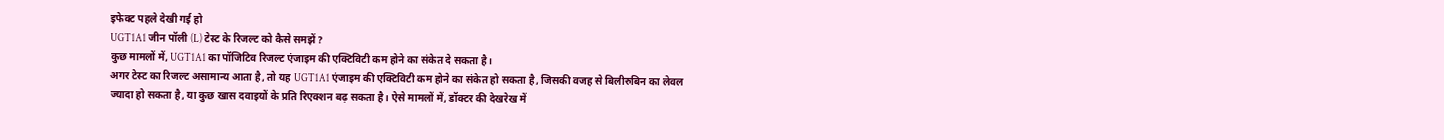इफेक्ट पहले देखी गई हो
UGT1A1 जीन पॉली (L) टेस्ट के रिजल्ट को कैसे समझें?
कुछ मामलों में, UGT1A1 का पॉजिटिव रिजल्ट एंजाइम की एक्टिविटी कम होने का संकेत दे सकता है।
अगर टेस्ट का रिजल्ट असामान्य आता है, तो यह UGT1A1 एंजाइम की एक्टिविटी कम होने का संकेत हो सकता है, जिसकी वजह से बिलीरुबिन का लेवल ज्यादा हो सकता है, या कुछ खास दवाइयों के प्रति रिएक्शन बढ़ सकता है। ऐसे मामलों में, डॉक्टर की देखरेख में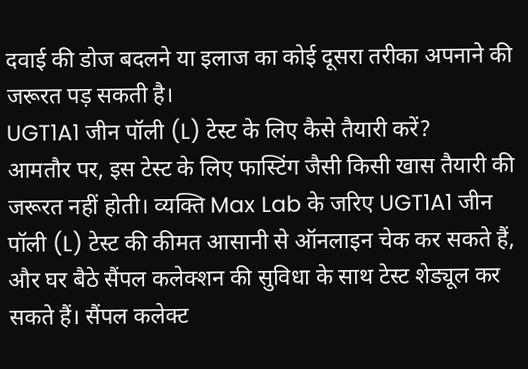दवाई की डोज बदलने या इलाज का कोई दूसरा तरीका अपनाने की जरूरत पड़ सकती है।
UGT1A1 जीन पॉली (L) टेस्ट के लिए कैसे तैयारी करें?
आमतौर पर, इस टेस्ट के लिए फास्टिंग जैसी किसी खास तैयारी की जरूरत नहीं होती। व्यक्ति Max Lab के जरिए UGT1A1 जीन पॉली (L) टेस्ट की कीमत आसानी से ऑनलाइन चेक कर सकते हैं, और घर बैठे सैंपल कलेक्शन की सुविधा के साथ टेस्ट शेड्यूल कर सकते हैं। सैंपल कलेक्ट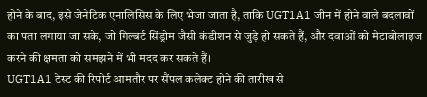होने के बाद, इसे जेनेटिक एनालिसिस के लिए भेजा जाता है, ताकि UGT1A1 जीन में होने वाले बदलावों का पता लगाया जा सके, जो गिल्बर्ट सिंड्रोम जैसी कंडीशन से जुड़े हो सकते हैं, और दवाओं को मेटाबोलाइज करने की क्षमता को समझने में भी मदद कर सकते हैं।
UGT1A1 टेस्ट की रिपोर्ट आमतौर पर सैंपल कलेक्ट होने की तारीख से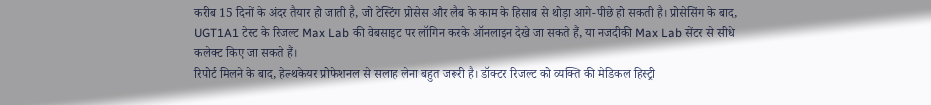करीब 15 दिनों के अंदर तैयार हो जाती है, जो टेस्टिंग प्रोसेस और लैब के काम के हिसाब से थोड़ा आगे-पीछे हो सकती है। प्रोसेसिंग के बाद, UGT1A1 टेस्ट के रिजल्ट Max Lab की वेबसाइट पर लॉगिन करके ऑनलाइन देखे जा सकते हैं, या नजदीकी Max Lab सेंटर से सीधे कलेक्ट किए जा सकते हैं।
रिपोर्ट मिलने के बाद, हेल्थकेयर प्रोफेशनल से सलाह लेना बहुत जरूरी है। डॉक्टर रिजल्ट को व्यक्ति की मेडिकल हिस्ट्री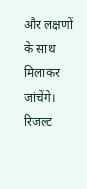और लक्षणों के साथ मिलाकर जांचेंगे। रिजल्ट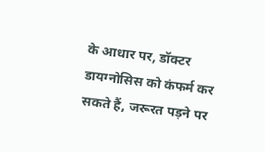के आधार पर, डॉक्टर डायग्नोसिस को कंफर्म कर सकते हैं, जरूरत पड़ने पर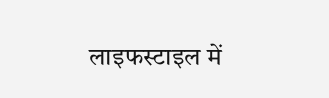लाइफस्टाइल में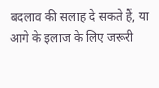बदलाव की सलाह दे सकते हैं, या आगे के इलाज के लिए जरूरी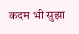कदम भी सुझा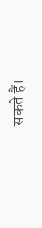सकते हैं।